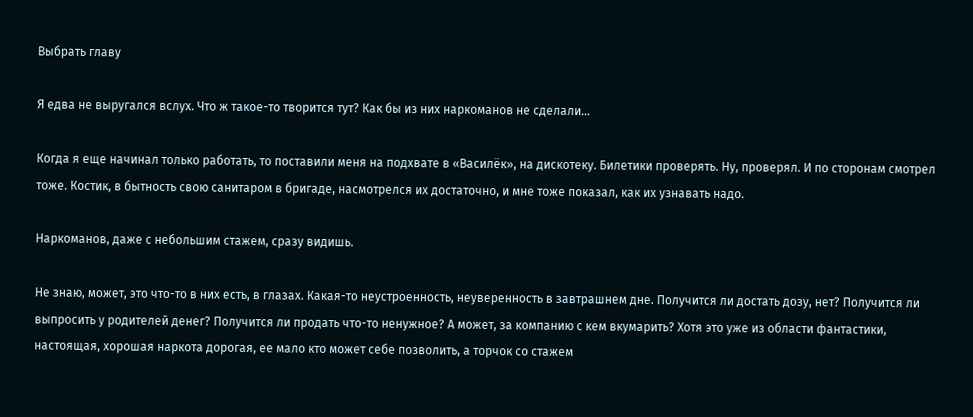Выбрать главу

Я едва не выругался вслух. Что ж такое-то творится тут? Как бы из них наркоманов не сделали…

Когда я еще начинал только работать, то поставили меня на подхвате в «Василёк», на дискотеку. Билетики проверять. Ну, проверял. И по сторонам смотрел тоже. Костик, в бытность свою санитаром в бригаде, насмотрелся их достаточно, и мне тоже показал, как их узнавать надо.

Наркоманов, даже с небольшим стажем, сразу видишь.

Не знаю, может, это что-то в них есть, в глазах. Какая-то неустроенность, неуверенность в завтрашнем дне. Получится ли достать дозу, нет? Получится ли выпросить у родителей денег? Получится ли продать что-то ненужное? А может, за компанию с кем вкумарить? Хотя это уже из области фантастики, настоящая, хорошая наркота дорогая, ее мало кто может себе позволить, а торчок со стажем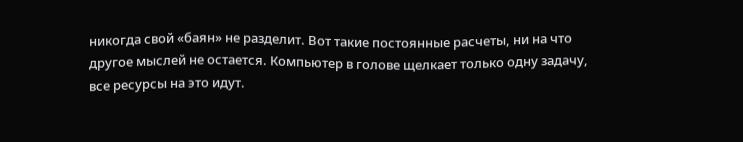никогда свой «баян» не разделит. Вот такие постоянные расчеты, ни на что другое мыслей не остается. Компьютер в голове щелкает только одну задачу, все ресурсы на это идут.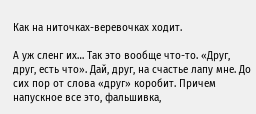Как на ниточках-веревочках ходит.

А уж сленг их… Так это вообще что-то. «Друг, друг, есть что». Дай, друг, на счастье лапу мне. До сих пор от слова «друг» коробит. Причем напускное все это, фальшивка,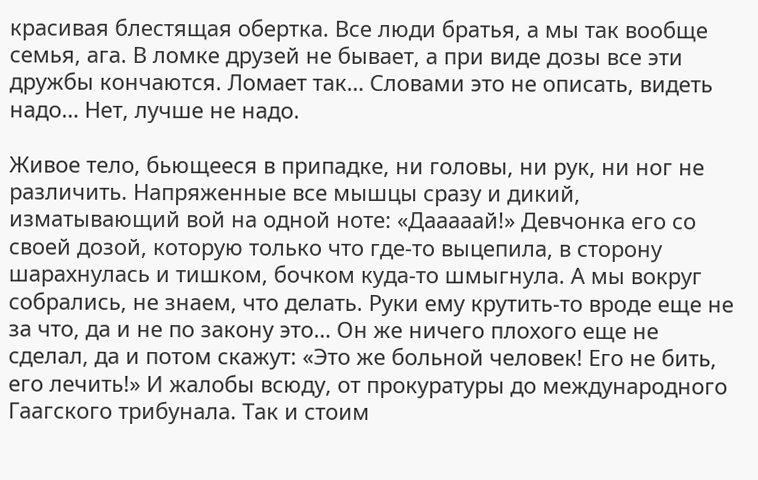красивая блестящая обертка. Все люди братья, а мы так вообще семья, ага. В ломке друзей не бывает, а при виде дозы все эти дружбы кончаются. Ломает так… Словами это не описать, видеть надо… Нет, лучше не надо.

Живое тело, бьющееся в припадке, ни головы, ни рук, ни ног не различить. Напряженные все мышцы сразу и дикий, изматывающий вой на одной ноте: «Дааааай!» Девчонка его со своей дозой, которую только что где-то выцепила, в сторону шарахнулась и тишком, бочком куда-то шмыгнула. А мы вокруг собрались, не знаем, что делать. Руки ему крутить-то вроде еще не за что, да и не по закону это… Он же ничего плохого еще не сделал, да и потом скажут: «Это же больной человек! Его не бить, его лечить!» И жалобы всюду, от прокуратуры до международного Гаагского трибунала. Так и стоим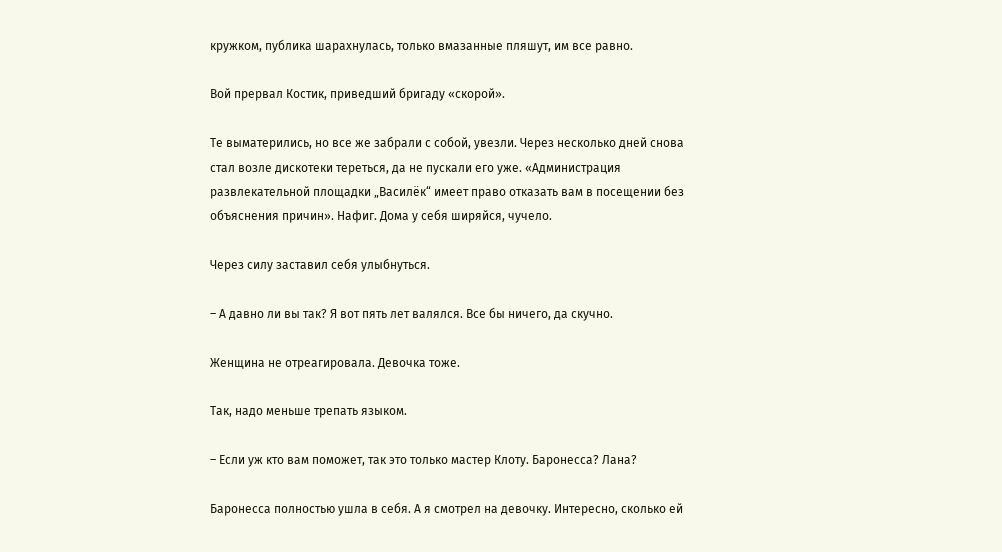кружком, публика шарахнулась, только вмазанные пляшут, им все равно.

Вой прервал Костик, приведший бригаду «скорой».

Те выматерились, но все же забрали с собой, увезли. Через несколько дней снова стал возле дискотеки тереться, да не пускали его уже. «Администрация развлекательной площадки „Василёк“ имеет право отказать вам в посещении без объяснения причин». Нафиг. Дома у себя ширяйся, чучело.

Через силу заставил себя улыбнуться.

– А давно ли вы так? Я вот пять лет валялся. Все бы ничего, да скучно.

Женщина не отреагировала. Девочка тоже.

Так, надо меньше трепать языком.

– Если уж кто вам поможет, так это только мастер Клоту. Баронесса? Лана?

Баронесса полностью ушла в себя. А я смотрел на девочку. Интересно, сколько ей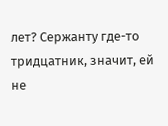лет? Сержанту где-то тридцатник, значит, ей не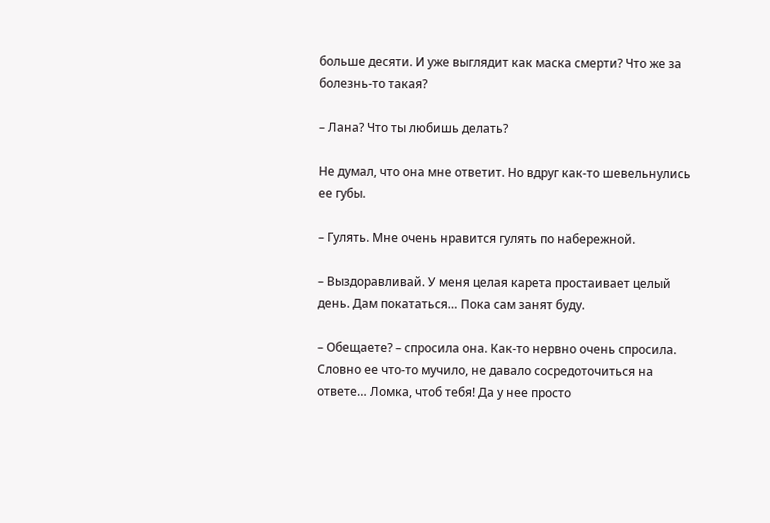больше десяти. И уже выглядит как маска смерти? Что же за болезнь-то такая?

– Лана? Что ты любишь делать?

Не думал, что она мне ответит. Но вдруг как-то шевельнулись ее губы.

– Гулять. Мне очень нравится гулять по набережной.

– Выздоравливай. У меня целая карета простаивает целый день. Дам покататься… Пока сам занят буду.

– Обещаете? – спросила она. Как-то нервно очень спросила. Словно ее что-то мучило, не давало сосредоточиться на ответе… Ломка, чтоб тебя! Да у нее просто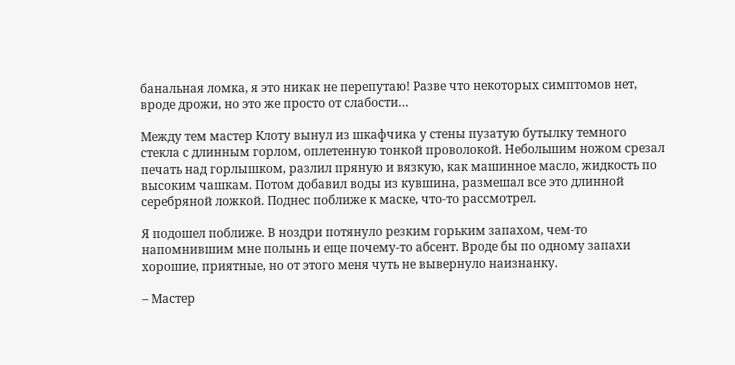банальная ломка, я это никак не перепутаю! Разве что некоторых симптомов нет, вроде дрожи, но это же просто от слабости…

Между тем мастер Клоту вынул из шкафчика у стены пузатую бутылку темного стекла с длинным горлом, оплетенную тонкой проволокой. Небольшим ножом срезал печать над горлышком, разлил пряную и вязкую, как машинное масло, жидкость по высоким чашкам. Потом добавил воды из кувшина, размешал все это длинной серебряной ложкой. Поднес поближе к маске, что-то рассмотрел.

Я подошел поближе. В ноздри потянуло резким горьким запахом, чем-то напомнившим мне полынь и еще почему-то абсент. Вроде бы по одному запахи хорошие, приятные, но от этого меня чуть не вывернуло наизнанку.

– Мастер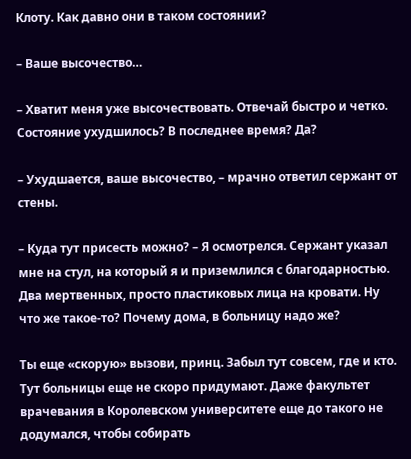Клоту. Как давно они в таком состоянии?

– Ваше высочество…

– Хватит меня уже высочествовать. Отвечай быстро и четко. Состояние ухудшилось? В последнее время? Да?

– Ухудшается, ваше высочество, – мрачно ответил сержант от стены.

– Куда тут присесть можно? – Я осмотрелся. Сержант указал мне на стул, на который я и приземлился с благодарностью. Два мертвенных, просто пластиковых лица на кровати. Ну что же такое-то? Почему дома, в больницу надо же?

Ты еще «скорую» вызови, принц. Забыл тут совсем, где и кто. Тут больницы еще не скоро придумают. Даже факультет врачевания в Королевском университете еще до такого не додумался, чтобы собирать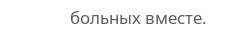больных вместе.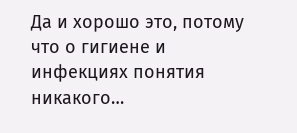Да и хорошо это, потому что о гигиене и инфекциях понятия никакого…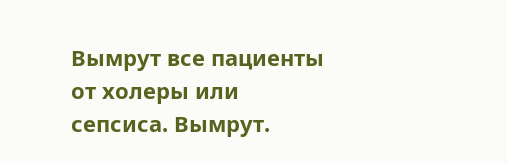Вымрут все пациенты от холеры или сепсиса. Вымрут.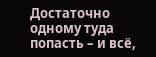Достаточно одному туда попасть – и всё,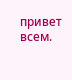привет всем.